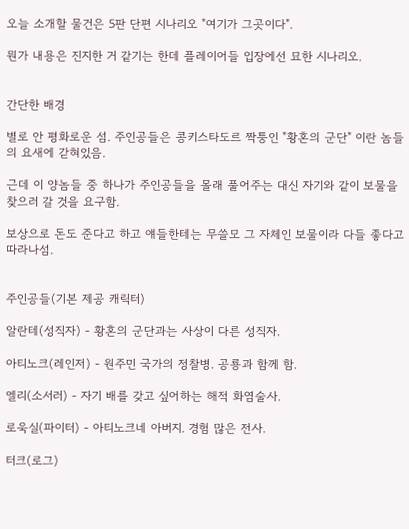오늘 소개할 물건은 5판 단편 시나리오 "여기가 그곳이다".

뭔가 내용은 진지한 거 같기는 한데 플레이어들 입장에선 묘한 시나리오.


간단한 배경

별로 안 평화로운 섬. 주인공들은 콩키스타도르 짝퉁인 "황혼의 군단" 이란 놈들의 요새에 갇혀있음.

근데 이 양놈들 중 하나가 주인공들을 몰래 풀어주는 대신 자기와 같이 보물을 찾으러 갈 것을 요구함.

보상으로 돈도 준다고 하고 얘들한테는 무쓸모 그 자체인 보물이라 다들 좋다고 따라나섬.


주인공들(기본 제공 캐릭터)

알란테(성직자) - 황혼의 군단과는 사상이 다른 성직자.

아티노크(레인저) - 원주민 국가의 정찰병. 공룡과 함께 함.

엘리(소서러) - 자기 배를 갖고 싶어하는 해적 화염술사.

로욱실(파이터) - 아티노크네 아버지. 경험 많은 전사.

터크(로그)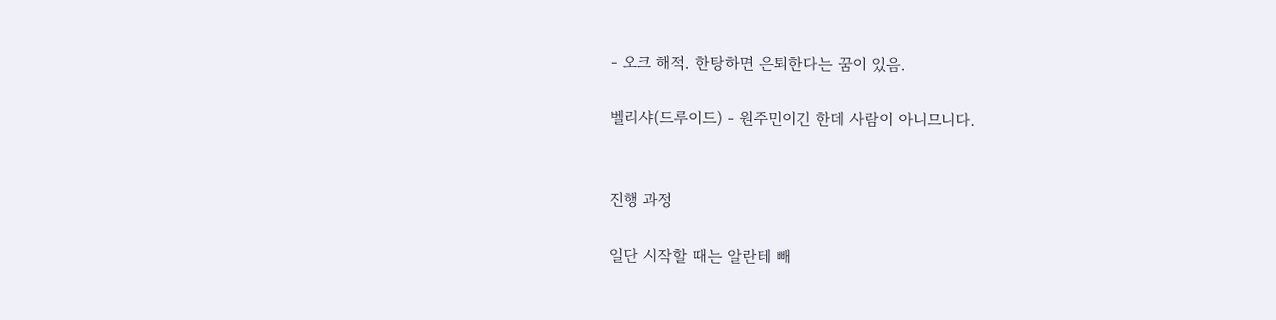- 오크 해적. 한탕하면 은퇴한다는 꿈이 있음.

벨리샤(드루이드) - 원주민이긴 한데 사람이 아니므니다.


진행 과정

일단 시작할 때는 알란테 빼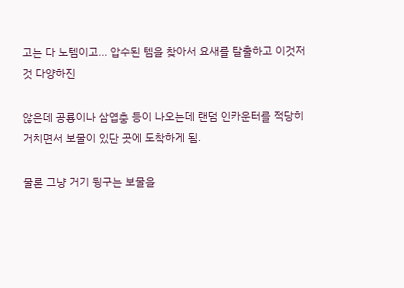고는 다 노템이고... 압수된 템을 찾아서 요새를 탈출하고 이것저것 다양하진

않은데 공룡이나 삼엽충 등이 나오는데 랜덤 인카운터를 적당히 거치면서 보물이 있단 곳에 도착하게 됨.

물론 그냥 거기 뒹구는 보물을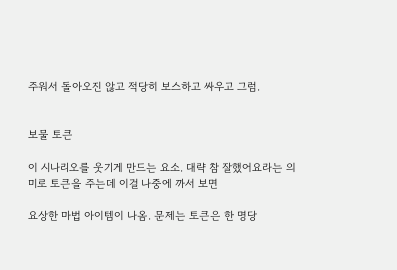주워서 돌아오진 않고 적당히 보스하고 싸우고 그럼.


보물 토큰

이 시나리오를 웃기게 만드는 요소. 대략 참 잘했어요라는 의미로 토큰을 주는데 이걸 나중에 까서 보면

요상한 마법 아이템이 나옴. 문제는 토큰은 한 명당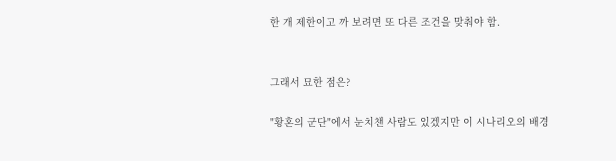한 개 제한이고 까 보려면 또 다른 조건을 맞춰야 함.


그래서 묘한 점은?

"황혼의 군단"에서 눈치챈 사람도 있겠지만 이 시나리오의 배경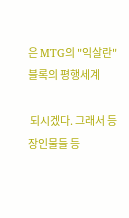은 MTG의 "익살란" 블록의 평행세계

 되시겠다. 그래서 등장인물들 등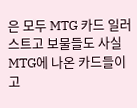은 모두 MTG 카드 일러스트고 보물들도 사실 MTG에 나온 카드들이고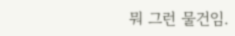뭐 그런 물건임.